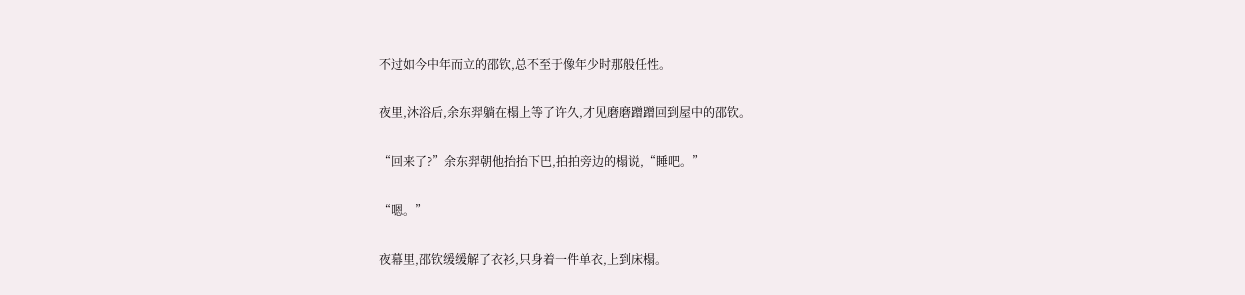不过如今中年而立的邵钦,总不至于像年少时那般任性。

夜里,沐浴后,余东羿躺在榻上等了许久,才见磨磨蹭蹭回到屋中的邵钦。

“回来了?”余东羿朝他抬抬下巴,拍拍旁边的榻说,“睡吧。”

“嗯。”

夜幕里,邵钦缓缓解了衣衫,只身着一件单衣,上到床榻。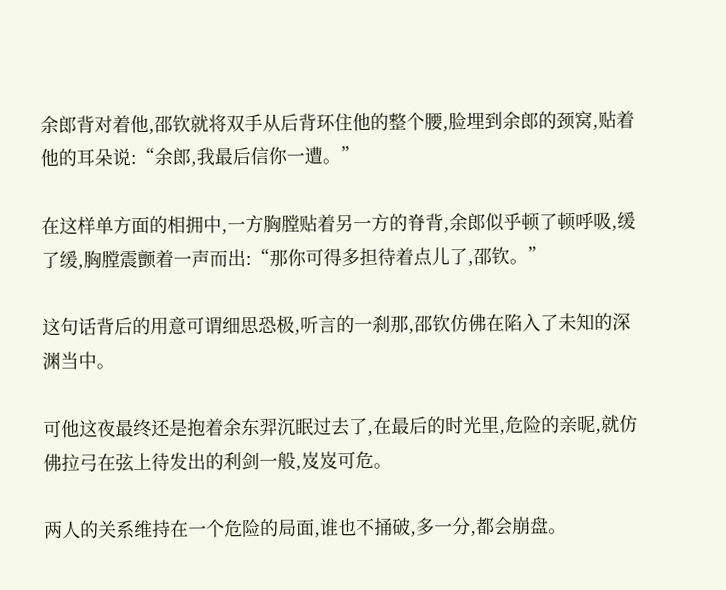余郎背对着他,邵钦就将双手从后背环住他的整个腰,脸埋到余郎的颈窝,贴着他的耳朵说:“余郎,我最后信你一遭。”

在这样单方面的相拥中,一方胸膛贴着另一方的脊背,余郎似乎顿了顿呼吸,缓了缓,胸膛震颤着一声而出:“那你可得多担待着点儿了,邵钦。”

这句话背后的用意可谓细思恐极,听言的一刹那,邵钦仿佛在陷入了未知的深渊当中。

可他这夜最终还是抱着余东羿沉眠过去了,在最后的时光里,危险的亲昵,就仿佛拉弓在弦上待发出的利剑一般,岌岌可危。

两人的关系维持在一个危险的局面,谁也不捅破,多一分,都会崩盘。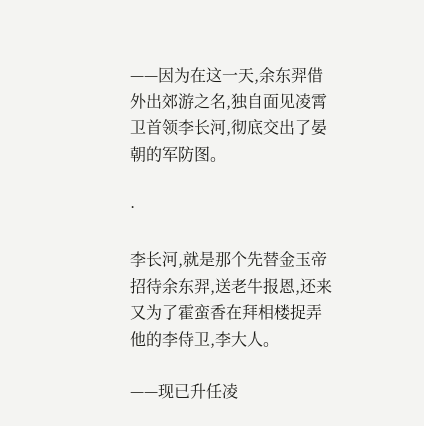——因为在这一天,余东羿借外出郊游之名,独自面见凌霄卫首领李长河,彻底交出了晏朝的军防图。

·

李长河,就是那个先替金玉帝招待余东羿,送老牛报恩,还来又为了霍蛮香在拜相楼捉弄他的李侍卫,李大人。

——现已升任凌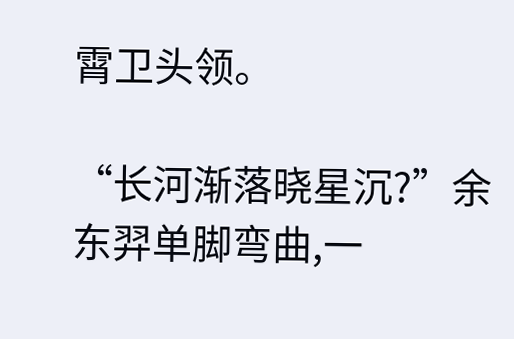霄卫头领。

“长河渐落晓星沉?”余东羿单脚弯曲,一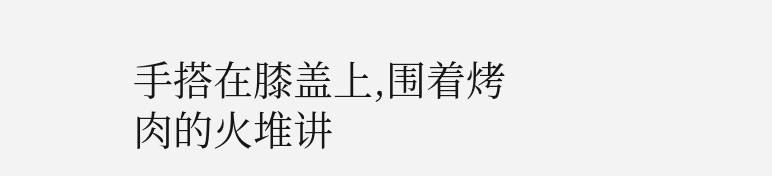手搭在膝盖上,围着烤肉的火堆讲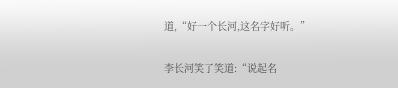道,“好一个长河,这名字好听。”

李长河笑了笑道:“说起名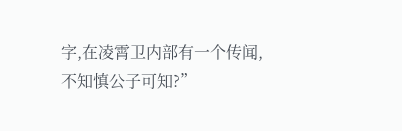字,在凌霄卫内部有一个传闻,不知慎公子可知?”